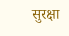सुरक्षा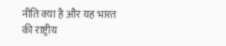नीति क्या है और यह भारत की राष्ट्रीय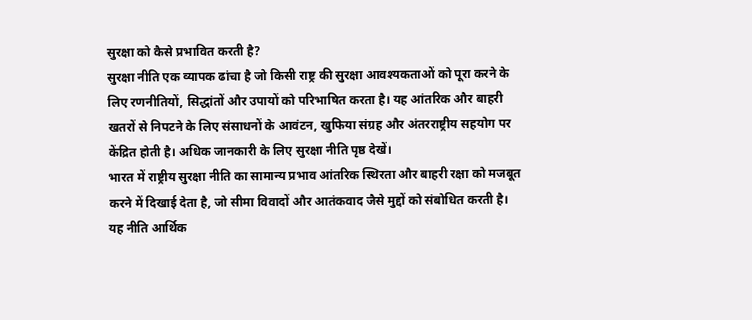सुरक्षा को कैसे प्रभावित करती है?
सुरक्षा नीति एक व्यापक ढांचा है जो किसी राष्ट्र की सुरक्षा आवश्यकताओं को पूरा करने के लिए रणनीतियों, सिद्धांतों और उपायों को परिभाषित करता है। यह आंतरिक और बाहरी खतरों से निपटने के लिए संसाधनों के आवंटन, खुफिया संग्रह और अंतरराष्ट्रीय सहयोग पर केंद्रित होती है। अधिक जानकारी के लिए सुरक्षा नीति पृष्ठ देखें।
भारत में राष्ट्रीय सुरक्षा नीति का सामान्य प्रभाव आंतरिक स्थिरता और बाहरी रक्षा को मजबूत करने में दिखाई देता है, जो सीमा विवादों और आतंकवाद जैसे मुद्दों को संबोधित करती है। यह नीति आर्थिक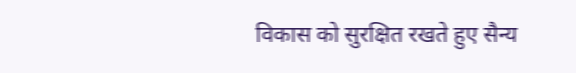विकास को सुरक्षित रखते हुए सैन्य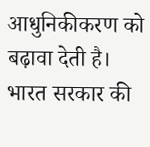आधुनिकीकरण को बढ़ावा देती है।
भारत सरकार की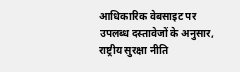आधिकारिक वेबसाइट पर उपलब्ध दस्तावेजों के अनुसार, राष्ट्रीय सुरक्षा नीति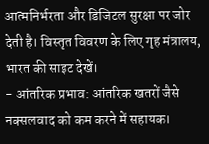आत्मनिर्भरता और डिजिटल सुरक्षा पर जोर देती है। विस्तृत विवरण के लिए गृह मंत्रालय, भारत की साइट देखें।
- आंतरिक प्रभाव: आंतरिक खतरों जैसे नक्सलवाद को कम करने में सहायक।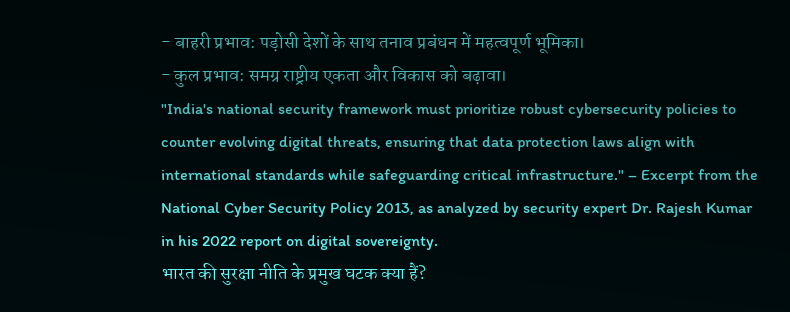- बाहरी प्रभाव: पड़ोसी देशों के साथ तनाव प्रबंधन में महत्वपूर्ण भूमिका।
- कुल प्रभाव: समग्र राष्ट्रीय एकता और विकास को बढ़ावा।
"India's national security framework must prioritize robust cybersecurity policies to counter evolving digital threats, ensuring that data protection laws align with international standards while safeguarding critical infrastructure." – Excerpt from the National Cyber Security Policy 2013, as analyzed by security expert Dr. Rajesh Kumar in his 2022 report on digital sovereignty.
भारत की सुरक्षा नीति के प्रमुख घटक क्या हैं?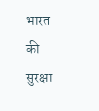भारत की सुरक्षा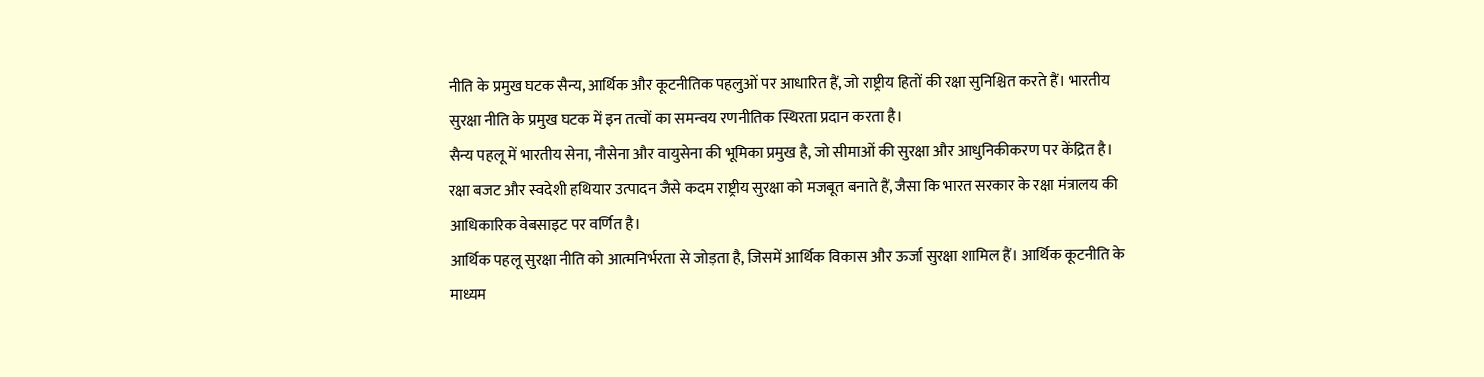नीति के प्रमुख घटक सैन्य, आर्थिक और कूटनीतिक पहलुओं पर आधारित हैं, जो राष्ट्रीय हितों की रक्षा सुनिश्चित करते हैं। भारतीय सुरक्षा नीति के प्रमुख घटक में इन तत्वों का समन्वय रणनीतिक स्थिरता प्रदान करता है।
सैन्य पहलू में भारतीय सेना, नौसेना और वायुसेना की भूमिका प्रमुख है, जो सीमाओं की सुरक्षा और आधुनिकीकरण पर केंद्रित है। रक्षा बजट और स्वदेशी हथियार उत्पादन जैसे कदम राष्ट्रीय सुरक्षा को मजबूत बनाते हैं, जैसा कि भारत सरकार के रक्षा मंत्रालय की आधिकारिक वेबसाइट पर वर्णित है।
आर्थिक पहलू सुरक्षा नीति को आत्मनिर्भरता से जोड़ता है, जिसमें आर्थिक विकास और ऊर्जा सुरक्षा शामिल हैं। आर्थिक कूटनीति के माध्यम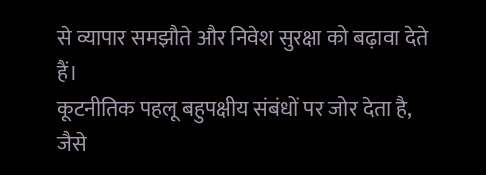से व्यापार समझौते और निवेश सुरक्षा को बढ़ावा देते हैं।
कूटनीतिक पहलू बहुपक्षीय संबंधों पर जोर देता है, जैसे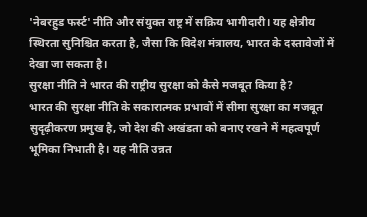'नेबरहुड फर्स्ट' नीति और संयुक्त राष्ट्र में सक्रिय भागीदारी। यह क्षेत्रीय स्थिरता सुनिश्चित करता है, जैसा कि विदेश मंत्रालय, भारत के दस्तावेजों में देखा जा सकता है।
सुरक्षा नीति ने भारत की राष्ट्रीय सुरक्षा को कैसे मजबूत किया है?
भारत की सुरक्षा नीति के सकारात्मक प्रभावों में सीमा सुरक्षा का मजबूत सुदृढ़ीकरण प्रमुख है, जो देश की अखंडता को बनाए रखने में महत्वपूर्ण भूमिका निभाती है। यह नीति उन्नत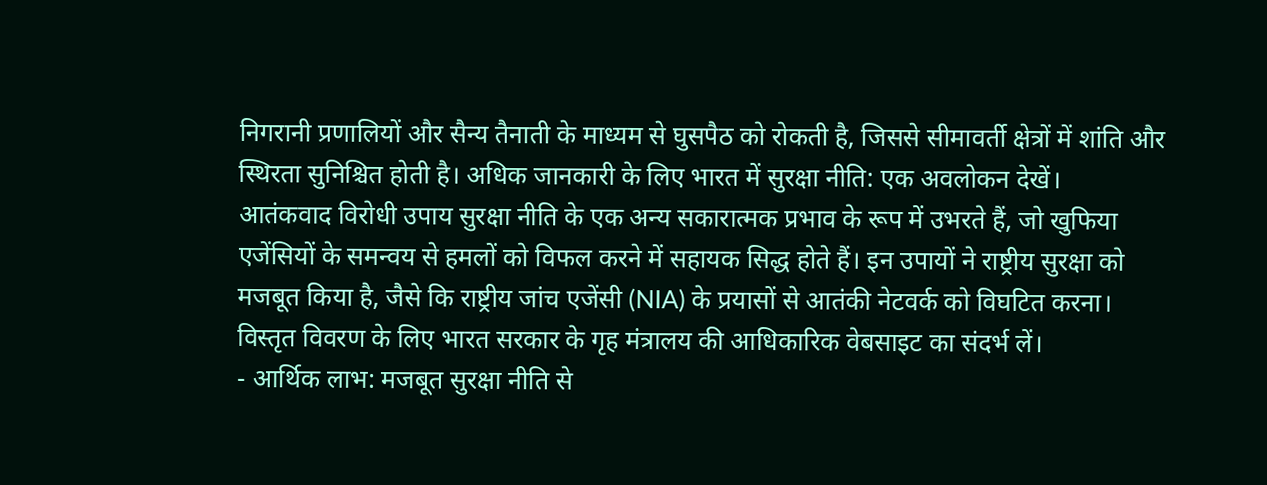निगरानी प्रणालियों और सैन्य तैनाती के माध्यम से घुसपैठ को रोकती है, जिससे सीमावर्ती क्षेत्रों में शांति और स्थिरता सुनिश्चित होती है। अधिक जानकारी के लिए भारत में सुरक्षा नीति: एक अवलोकन देखें।
आतंकवाद विरोधी उपाय सुरक्षा नीति के एक अन्य सकारात्मक प्रभाव के रूप में उभरते हैं, जो खुफिया एजेंसियों के समन्वय से हमलों को विफल करने में सहायक सिद्ध होते हैं। इन उपायों ने राष्ट्रीय सुरक्षा को मजबूत किया है, जैसे कि राष्ट्रीय जांच एजेंसी (NIA) के प्रयासों से आतंकी नेटवर्क को विघटित करना। विस्तृत विवरण के लिए भारत सरकार के गृह मंत्रालय की आधिकारिक वेबसाइट का संदर्भ लें।
- आर्थिक लाभ: मजबूत सुरक्षा नीति से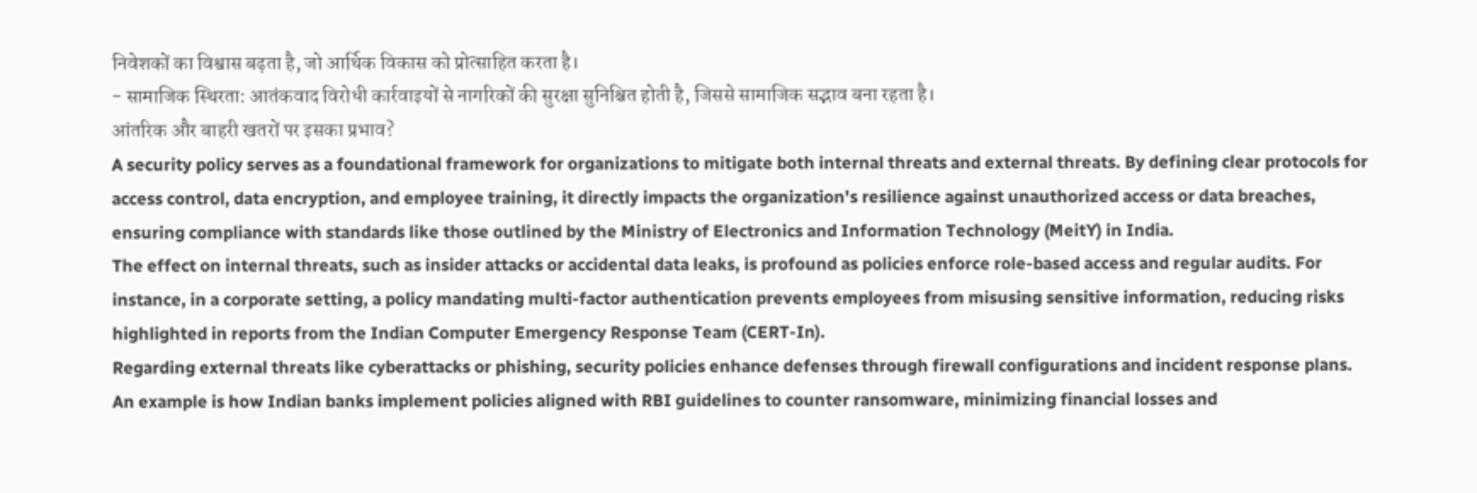निवेशकों का विश्वास बढ़ता है, जो आर्थिक विकास को प्रोत्साहित करता है।
- सामाजिक स्थिरता: आतंकवाद विरोधी कार्रवाइयों से नागरिकों की सुरक्षा सुनिश्चित होती है, जिससे सामाजिक सद्भाव बना रहता है।
आंतरिक और बाहरी खतरों पर इसका प्रभाव?
A security policy serves as a foundational framework for organizations to mitigate both internal threats and external threats. By defining clear protocols for access control, data encryption, and employee training, it directly impacts the organization's resilience against unauthorized access or data breaches, ensuring compliance with standards like those outlined by the Ministry of Electronics and Information Technology (MeitY) in India.
The effect on internal threats, such as insider attacks or accidental data leaks, is profound as policies enforce role-based access and regular audits. For instance, in a corporate setting, a policy mandating multi-factor authentication prevents employees from misusing sensitive information, reducing risks highlighted in reports from the Indian Computer Emergency Response Team (CERT-In).
Regarding external threats like cyberattacks or phishing, security policies enhance defenses through firewall configurations and incident response plans. An example is how Indian banks implement policies aligned with RBI guidelines to counter ransomware, minimizing financial losses and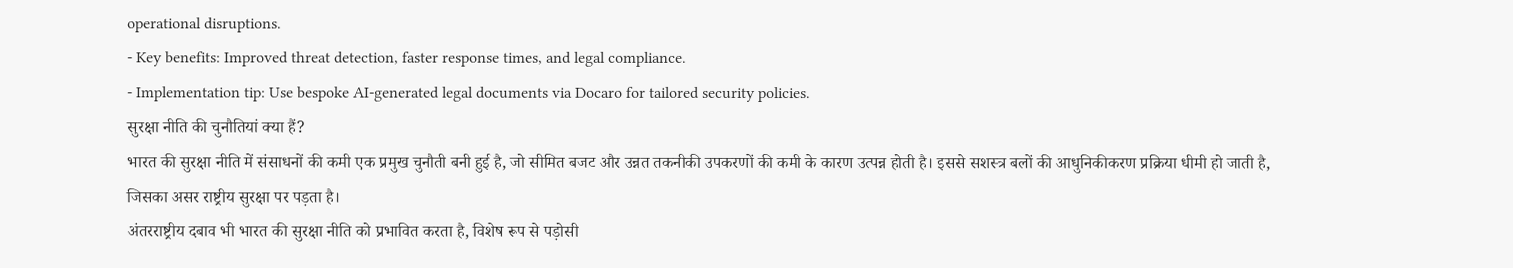operational disruptions.
- Key benefits: Improved threat detection, faster response times, and legal compliance.
- Implementation tip: Use bespoke AI-generated legal documents via Docaro for tailored security policies.
सुरक्षा नीति की चुनौतियां क्या हैं?
भारत की सुरक्षा नीति में संसाधनों की कमी एक प्रमुख चुनौती बनी हुई है, जो सीमित बजट और उन्नत तकनीकी उपकरणों की कमी के कारण उत्पन्न होती है। इससे सशस्त्र बलों की आधुनिकीकरण प्रक्रिया धीमी हो जाती है, जिसका असर राष्ट्रीय सुरक्षा पर पड़ता है।
अंतरराष्ट्रीय दबाव भी भारत की सुरक्षा नीति को प्रभावित करता है, विशेष रूप से पड़ोसी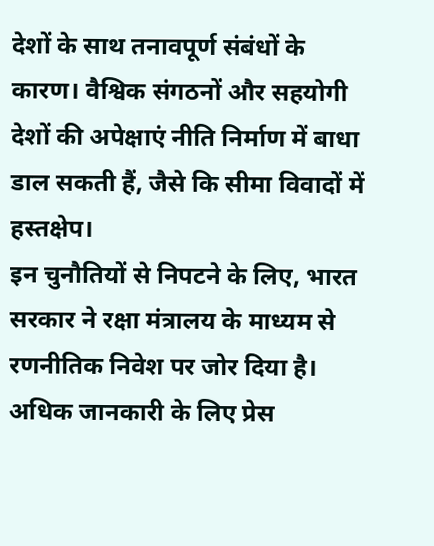देशों के साथ तनावपूर्ण संबंधों के कारण। वैश्विक संगठनों और सहयोगी देशों की अपेक्षाएं नीति निर्माण में बाधा डाल सकती हैं, जैसे कि सीमा विवादों में हस्तक्षेप।
इन चुनौतियों से निपटने के लिए, भारत सरकार ने रक्षा मंत्रालय के माध्यम से रणनीतिक निवेश पर जोर दिया है। अधिक जानकारी के लिए प्रेस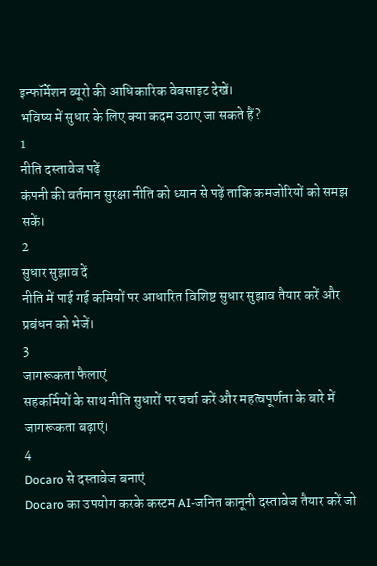इन्फॉर्मेशन ब्यूरो की आधिकारिक वेबसाइट देखें।
भविष्य में सुधार के लिए क्या कदम उठाए जा सकते हैं?
1
नीति दस्तावेज पढ़ें
कंपनी की वर्तमान सुरक्षा नीति को ध्यान से पढ़ें ताकि कमजोरियों को समझ सकें।
2
सुधार सुझाव दें
नीति में पाई गई कमियों पर आधारित विशिष्ट सुधार सुझाव तैयार करें और प्रबंधन को भेजें।
3
जागरूकता फैलाएं
सहकर्मियों के साथ नीति सुधारों पर चर्चा करें और महत्वपूर्णता के बारे में जागरूकता बढ़ाएं।
4
Docaro से दस्तावेज बनाएं
Docaro का उपयोग करके कस्टम AI-जनित कानूनी दस्तावेज तैयार करें जो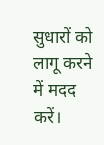सुधारों को लागू करने में मदद करें।